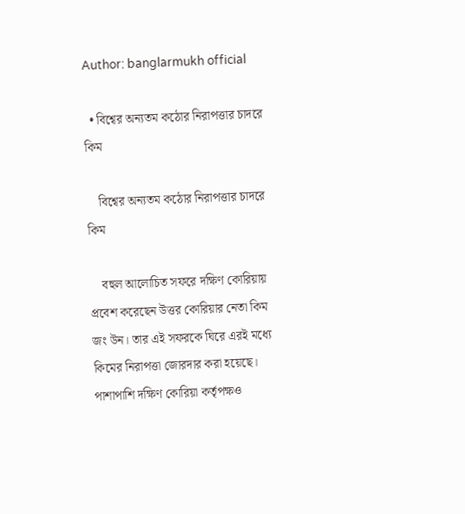Author: banglarmukh official

  • বিশ্বের অন্যতম কঠোর নিরাপত্তার চাদরে কিম

    বিশ্বের অন্যতম কঠোর নিরাপত্তার চাদরে কিম

    বহুল আলোচিত সফরে দক্ষিণ কোরিয়ায় প্রবেশ করেছেন উত্তর কোরিয়ার নেতা কিম জং উন। তার এই সফরকে ঘিরে এরই মধ্যে কিমের নিরাপত্তা জোরদার করা হয়েছে। পাশাপাশি দক্ষিণ কোরিয়া কর্তৃপক্ষও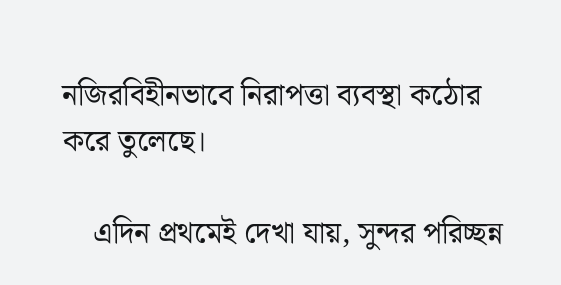নজিরবিহীনভাবে নিরাপত্তা ব্যবস্থা কঠোর করে তুলেছে।

    এদিন প্রথমেই দেখা যায়, সুন্দর পরিচ্ছন্ন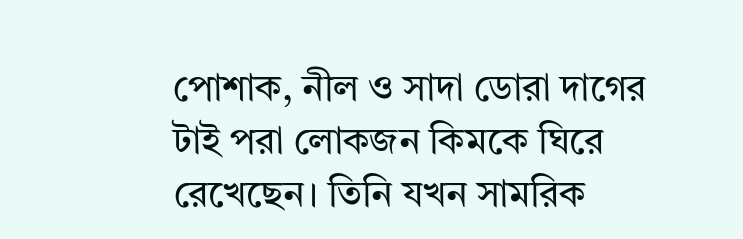পোশাক, নীল ও সাদা ডোরা দাগের টাই পরা লোকজন কিমকে ঘিরে রেখেছেন। তিনি যখন সামরিক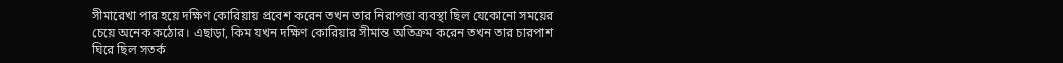সীমারেখা পার হয়ে দক্ষিণ কোরিয়ায় প্রবেশ করেন তখন তার নিরাপত্তা ব্যবস্থা ছিল যেকোনো সময়ের চেয়ে অনেক কঠোর। এছাড়া, কিম যখন দক্ষিণ কোরিয়ার সীমান্ত অতিক্রম করেন তখন তার চারপাশ ঘিরে ছিল সতর্ক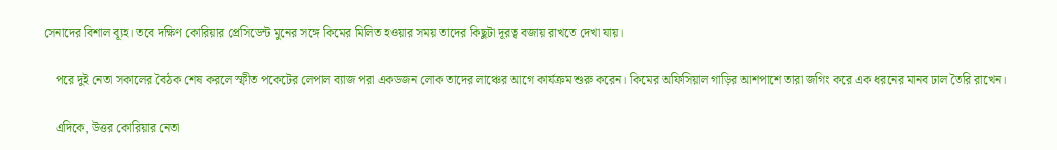সেনাদের বিশাল ব্যূহ। তবে দক্ষিণ কোরিয়ার প্রেসিডেন্ট মুনের সঙ্গে কিমের মিলিত হওয়ার সময় তাদের কিছুটা দূরত্ব বজায় রাখতে দেখা যায়।

    পরে দুই নেতা সকালের বৈঠক শেষ করলে স্ফীত পকেটের লেপাল ব্যাজ পরা একডজন লোক তাদের লাঞ্চের আগে কার্যক্রম শুরু করেন। কিমের অফিসিয়াল গাড়ির আশপাশে তারা জগিং করে এক ধরনের মানব ঢাল তৈরি রাখেন।

    এদিকে, উত্তর কোরিয়ার নেতা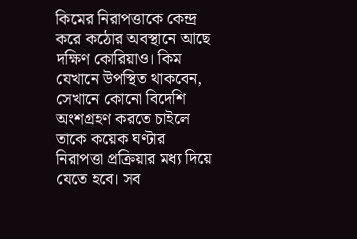কিমের নিরাপত্তাকে কেন্দ্র করে কঠোর অবস্থানে আছে দক্ষিণ কোরিয়াও। কিম যেখানে উপস্থিত থাকবেন, সেখানে কোনো বিদেশি অংশগ্রহণ করতে চাইলে তাকে কয়েক ঘণ্টার নিরাপত্তা প্রক্রিয়ার মধ্য দিয়ে যেতে হবে। সব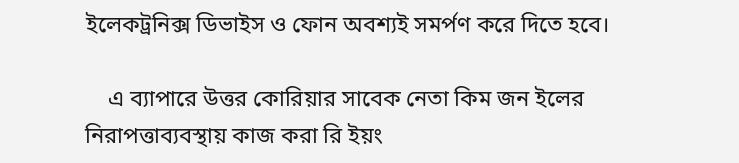ইলেকট্রনিক্স ডিভাইস ও ফোন অবশ্যই সমর্পণ করে দিতে হবে।

    এ ব্যাপারে উত্তর কোরিয়ার সাবেক নেতা কিম জন ইলের নিরাপত্তাব্যবস্থায় কাজ করা রি ইয়ং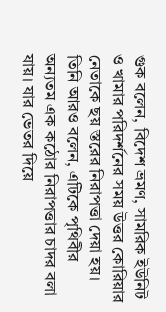গুক বলেন, বিদেশ ভ্রমণ, সামরিক ইউনিট ও খামার পরিদর্শনের সময় উত্তর কোরিয়ার নেতাকে ছয় স্তরের নিরাপত্তা দেয়া হয়। তিনি আরও বলেন, এটিকে পৃথিবীর অন্যতম এক কঠোর নিরাপত্তার চাদর বলা যায়। যার ভেতর দিয়ে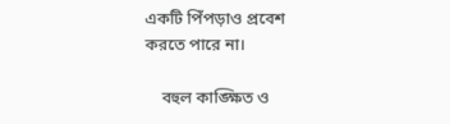একটি পিঁপড়াও প্রবেশ করতে পারে না।

    বহুল কাঙ্ক্ষিত ও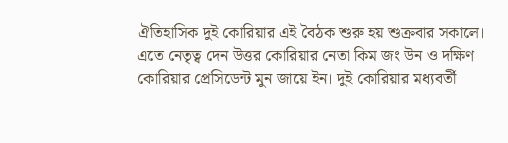ঐতিহাসিক দুই কোরিয়ার এই বৈঠক শুরু হয় শুক্রবার সকালে। এতে নেতৃত্ব দেন উত্তর কোরিয়ার নেতা কিম জং উন ও দক্ষিণ কোরিয়ার প্রেসিডেন্ট মুন জায়ে ইন। দুই কোরিয়ার মধ্যবর্তী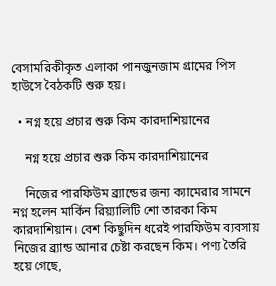বেসামরিকীকৃত এলাকা পানজুনজাম গ্রামের পিস হাউসে বৈঠকটি শুরু হয়।

  • নগ্ন হয়ে প্রচার শুরু কিম কারদাশিয়ানের

    নগ্ন হয়ে প্রচার শুরু কিম কারদাশিয়ানের

    নিজের পারফিউম ব্র্যান্ডের জন্য ক্যামেরার সামনে নগ্ন হলেন মার্কিন রিয়্যালিটি শো তারকা কিম কারদাশিয়ান। বেশ কিছুদিন ধরেই পারফিউম ব্যবসায় নিজের ব্র্যান্ড আনার চেষ্টা করছেন কিম। পণ্য তৈরি হয়ে গেছে,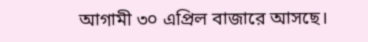আগামী ৩০ এপ্রিল বাজারে আসছে।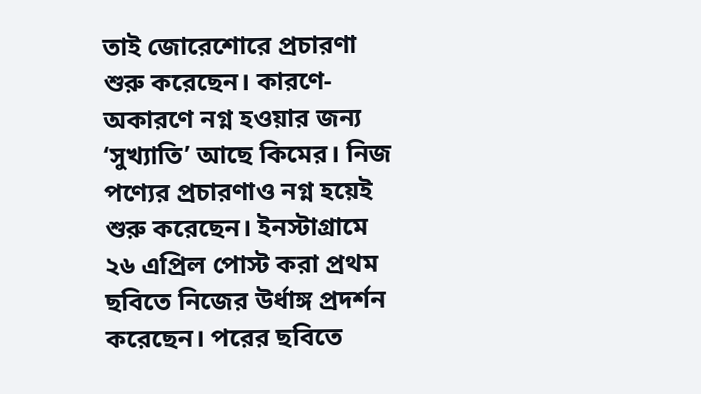তাই জোরেশোরে প্রচারণা শুরু করেছেন। কারণে-অকারণে নগ্ন হওয়ার জন্য ‘সুখ্যাতি’ আছে কিমের। নিজ পণ্যের প্রচারণাও নগ্ন হয়েই শুরু করেছেন। ইনস্টাগ্রামে ২৬ এপ্রিল পোস্ট করা প্রথম ছবিতে নিজের উর্ধাঙ্গ প্রদর্শন করেছেন। পরের ছবিতে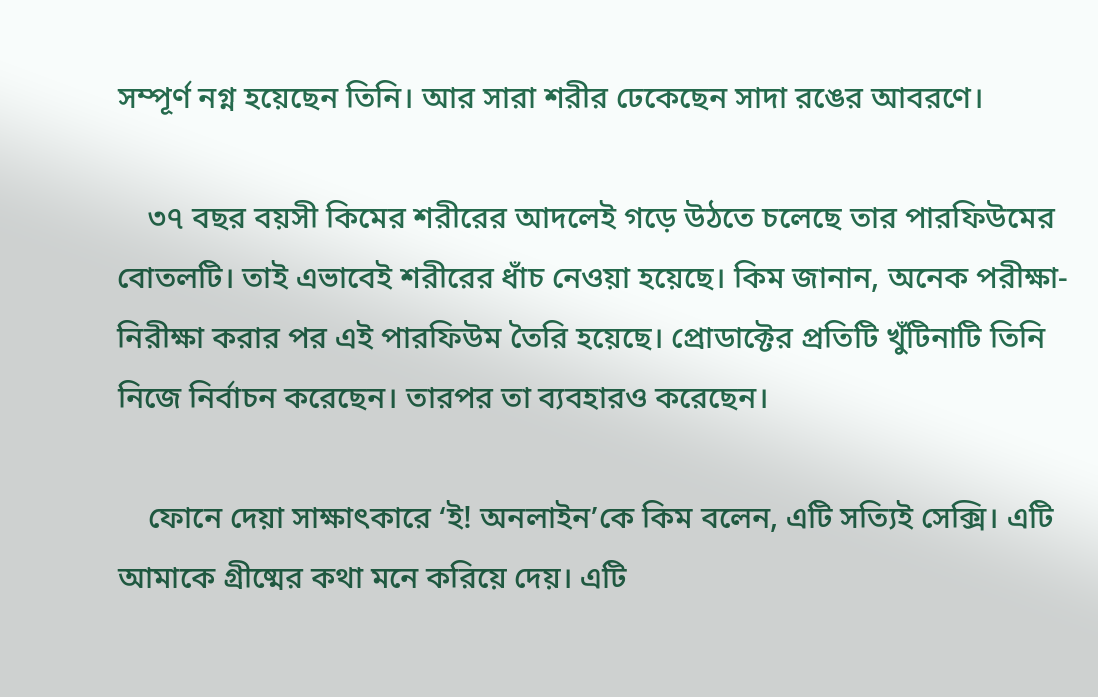সম্পূর্ণ নগ্ন হয়েছেন তিনি। আর সারা শরীর ঢেকেছেন সাদা রঙের আবরণে।

    ৩৭ বছর বয়সী কিমের শরীরের আদলেই গড়ে উঠতে চলেছে তার পারফিউমের বোতলটি। তাই এভাবেই শরীরের ধাঁচ নেওয়া হয়েছে। কিম জানান, অনেক পরীক্ষা-নিরীক্ষা করার পর এই পারফিউম তৈরি হয়েছে। প্রোডাক্টের প্রতিটি খুঁটিনাটি তিনি নিজে নির্বাচন করেছেন। তারপর তা ব্যবহারও করেছেন।

    ফোনে দেয়া সাক্ষাৎকারে ‘ই! অনলাইন’কে কিম বলেন, এটি সত্যিই সেক্সি। এটি আমাকে গ্রীষ্মের কথা মনে করিয়ে দেয়। এটি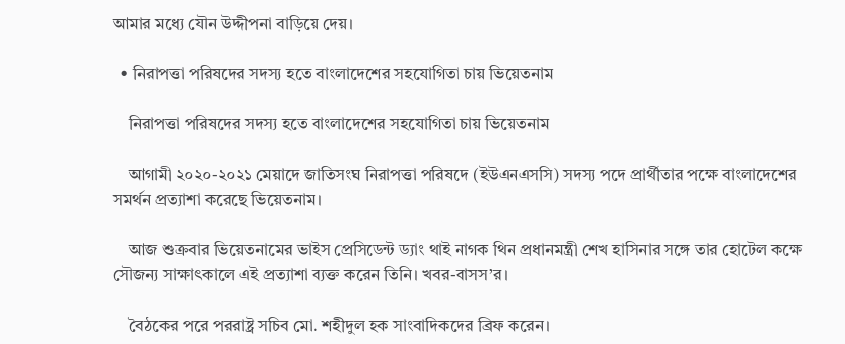আমার মধ্যে যৌন উদ্দীপনা বাড়িয়ে দেয়।

  • নিরাপত্তা পরিষদের সদস্য হতে বাংলাদেশের সহযোগিতা চায় ভিয়েতনাম

    নিরাপত্তা পরিষদের সদস্য হতে বাংলাদেশের সহযোগিতা চায় ভিয়েতনাম

    আগামী ২০২০-২০২১ মেয়াদে জাতিসংঘ নিরাপত্তা পরিষদে (ইউএনএসসি) সদস্য পদে প্রার্থীতার পক্ষে বাংলাদেশের সমর্থন প্রত্যাশা করেছে ভিয়েতনাম।

    আজ শুক্রবার ভিয়েতনামের ভাইস প্রেসিডেন্ট ড্যাং থাই নাগক থিন প্রধানমন্ত্রী শেখ হাসিনার সঙ্গে তার হোটেল কক্ষে সৌজন্য সাক্ষাৎকালে এই প্রত্যাশা ব্যক্ত করেন তিনি। খবর-বাসস’র।

    বৈঠকের পরে পররাষ্ট্র সচিব মো. শহীদুল হক সাংবাদিকদের ব্রিফ করেন।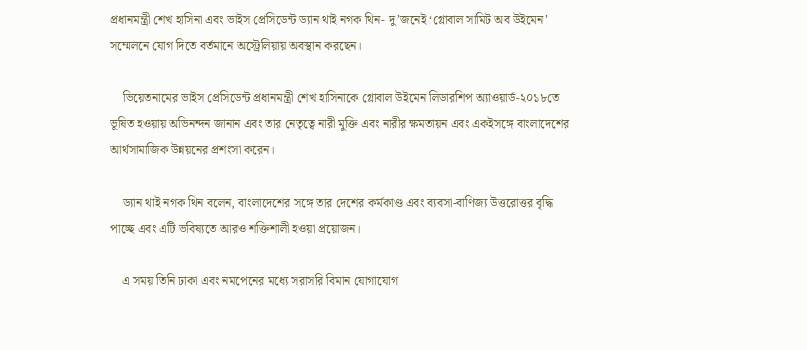প্রধানমন্ত্রী শেখ হাসিনা এবং ভাইস প্রেসিডেন্ট ড্যান থাই নগক থিন- দু’জনেই ‘গ্লোবাল সামিট অব উইমেন’ সম্মেলনে যোগ দিতে বর্তমানে অস্ট্রেলিয়ায় অবস্থান করছেন।

    ভিয়েতনামের ভাইস প্রেসিডেন্ট প্রধানমন্ত্রী শেখ হাসিনাকে গ্লোবাল উইমেন লিডারশিপ অ্যাওয়ার্ড-২০১৮তে ভূষিত হওয়ায় অভিনন্দন জানান এবং তার নেতৃত্বে নারী মুক্তি এবং নারীর ক্ষমতায়ন এবং একইসঙ্গে বাংলাদেশের আর্থসামাজিক উন্নয়নের প্রশংসা করেন।

    ড্যান থাই নগক থিন বলেন, বাংলাদেশের সঙ্গে তার দেশের কর্মকাণ্ড এবং ব্যবসা-বাণিজ্য উত্তরোত্তর বৃদ্ধি পাচ্ছে এবং এটি ভবিষ্যতে আরও শক্তিশালী হওয়া প্রয়োজন।

    এ সময় তিনি ঢাকা এবং নমপেনের মধ্যে সরাসরি বিমান যোগাযোগ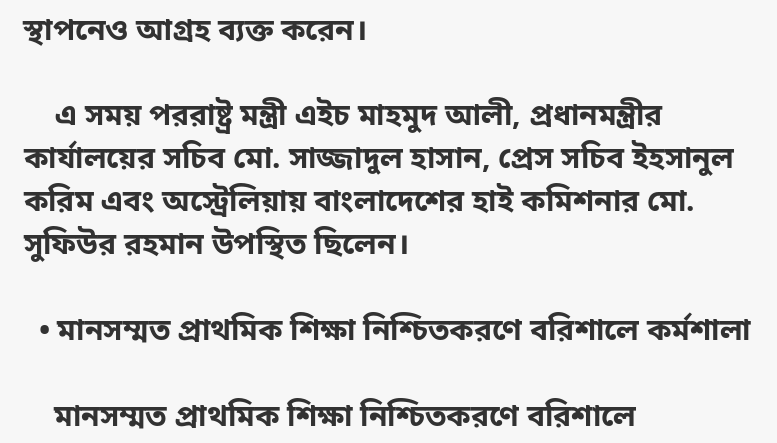স্থাপনেও আগ্রহ ব্যক্ত করেন।

    এ সময় পররাষ্ট্র মন্ত্রী এইচ মাহমুদ আলী, প্রধানমন্ত্রীর কার্যালয়ের সচিব মো. সাজ্জাদুল হাসান, প্রেস সচিব ইহসানুল করিম এবং অস্ট্রেলিয়ায় বাংলাদেশের হাই কমিশনার মো. সুফিউর রহমান উপস্থিত ছিলেন।

  • মানসম্মত প্রাথমিক শিক্ষা নিশ্চিতকরণে বরিশালে কর্মশালা

    মানসম্মত প্রাথমিক শিক্ষা নিশ্চিতকরণে বরিশালে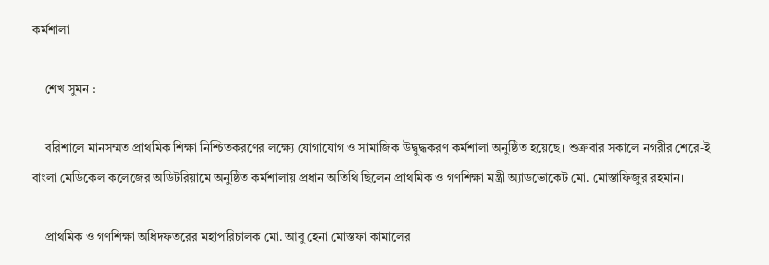কর্মশালা

    শেখ সুমন :

    বরিশালে মানসম্মত প্রাথমিক শিক্ষা নিশ্চিতকরণের লক্ষ্যে যোগাযোগ ও সামাজিক উদ্বুদ্ধকরণ কর্মশালা অনুষ্ঠিত হয়েছে। শুক্রবার সকালে নগরীর শেরে-ই বাংলা মেডিকেল কলেজের অডিটরিয়ামে অনুষ্ঠিত কর্মশালায় প্রধান অতিথি ছিলেন প্রাথমিক ও গণশিক্ষা মন্ত্রী অ্যাডভোকেট মো. মোস্তাফিজুর রহমান।

    প্রাথমিক ও গণশিক্ষা অধিদফতরের মহাপরিচালক মো. আবু হেনা মোস্তফা কামালের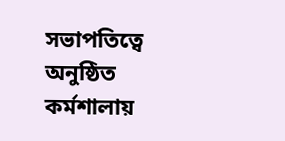সভাপতিত্বে অনুষ্ঠিত কর্মশালায়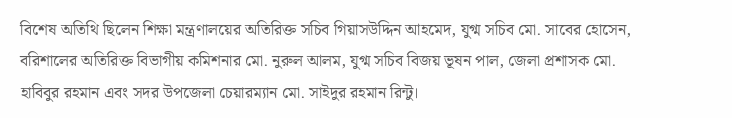বিশেষ অতিথি ছিলেন শিক্ষা মন্ত্রণালয়ের অতিরিক্ত সচিব গিয়াসউদ্দিন আহমেদ, যুগ্ম সচিব মো. সাবের হোসেন, বরিশালের অতিরিক্ত বিভাগীয় কমিশনার মো. নুরুল আলম, যুগ্ম সচিব বিজয় ভূষন পাল, জেলা প্রশাসক মো. হাবিবুর রহমান এবং সদর উপজেলা চেয়ারম্যান মো. সাইদুর রহমান রিন্টু।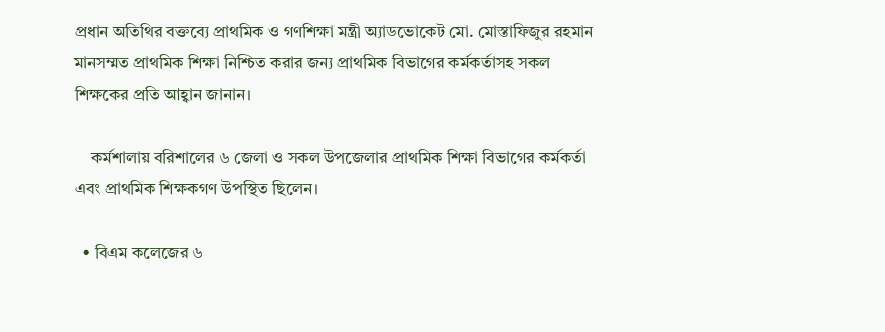প্রধান অতিথির বক্তব্যে প্রাথমিক ও গণশিক্ষা মন্ত্রী অ্যাডভোকেট মো. মোস্তাফিজুর রহমান মানসম্মত প্রাথমিক শিক্ষা নিশ্চিত করার জন্য প্রাথমিক বিভাগের কর্মকর্তাসহ সকল শিক্ষকের প্রতি আহ্বান জানান।

    কর্মশালায় বরিশালের ৬ জেলা ও সকল উপজেলার প্রাথমিক শিক্ষা বিভাগের কর্মকর্তা এবং প্রাথমিক শিক্ষকগণ উপস্থিত ছিলেন।

  • বিএম কলেজের ৬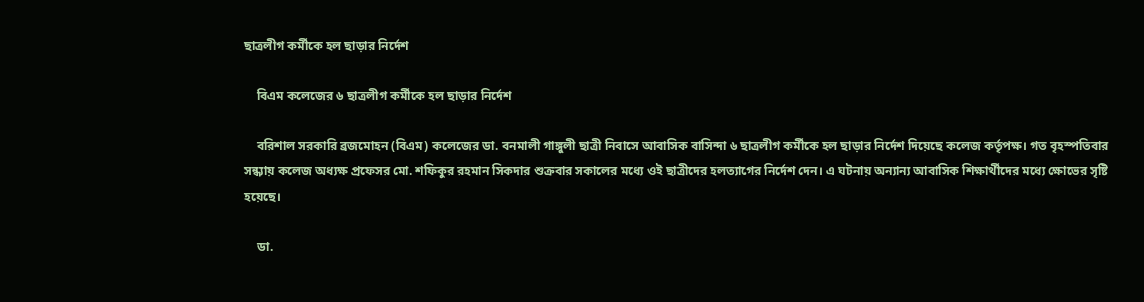ছাত্রলীগ কর্মীকে হল ছাড়ার নির্দেশ

    বিএম কলেজের ৬ ছাত্রলীগ কর্মীকে হল ছাড়ার নির্দেশ

    বরিশাল সরকারি ব্রজমোহন (বিএম) কলেজের ডা. বনমালী গাঙ্গুলী ছাত্রী নিবাসে আবাসিক বাসিন্দা ৬ ছাত্রলীগ কর্মীকে হল ছাড়ার নির্দেশ দিয়েছে কলেজ কর্তৃপক্ষ। গত বৃহস্পতিবার সন্ধ্যায় কলেজ অধ্যক্ষ প্রফেসর মো. শফিকুর রহমান সিকদার শুক্রবার সকালের মধ্যে ওই ছাত্রীদের হলত্যাগের নির্দেশ দেন। এ ঘটনায় অন্যান্য আবাসিক শিক্ষার্থীদের মধ্যে ক্ষোভের সৃষ্টি হয়েছে।

    ডা.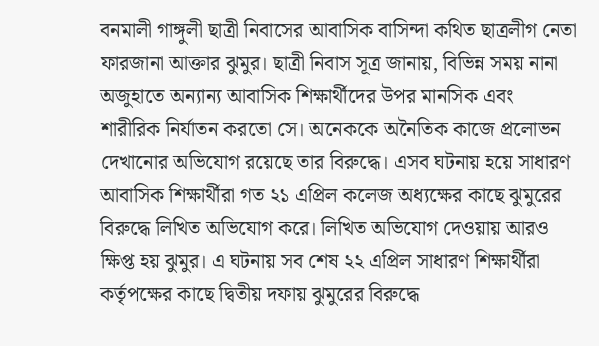বনমালী গাঙ্গুলী ছাত্রী নিবাসের আবাসিক বাসিন্দা কথিত ছাত্রলীগ নেতা ফারজানা আক্তার ঝুমুর। ছাত্রী নিবাস সূত্র জানায়, বিভিন্ন সময় নানা অজুহাতে অন্যান্য আবাসিক শিক্ষার্থীদের উপর মানসিক এবং শারীরিক নির্যাতন করতো সে। অনেককে অনৈতিক কাজে প্রলোভন দেখানোর অভিযোগ রয়েছে তার বিরুদ্ধে। এসব ঘটনায় হয়ে সাধারণ আবাসিক শিক্ষার্থীরা গত ২১ এপ্রিল কলেজ অধ্যক্ষের কাছে ঝুমুরের বিরুদ্ধে লিখিত অভিযোগ করে। লিখিত অভিযোগ দেওয়ায় আরও ক্ষিপ্ত হয় ঝুমুর। এ ঘটনায় সব শেষ ২২ এপ্রিল সাধারণ শিক্ষার্থীরা কর্তৃপক্ষের কাছে দ্বিতীয় দফায় ঝুমুরের বিরুদ্ধে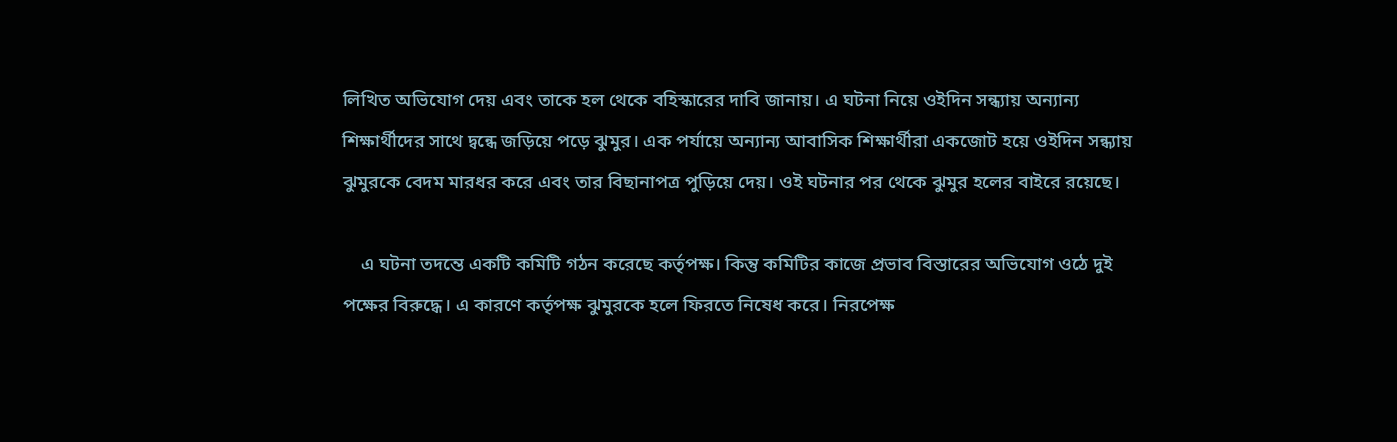লিখিত অভিযোগ দেয় এবং তাকে হল থেকে বহিস্কারের দাবি জানায়। এ ঘটনা নিয়ে ওইদিন সন্ধ্যায় অন্যান্য শিক্ষার্থীদের সাথে দ্বন্ধে জড়িয়ে পড়ে ঝুমুর। এক পর্যায়ে অন্যান্য আবাসিক শিক্ষার্থীরা একজোট হয়ে ওইদিন সন্ধ্যায় ঝুমুরকে বেদম মারধর করে এবং তার বিছানাপত্র পুড়িয়ে দেয়। ওই ঘটনার পর থেকে ঝুমুর হলের বাইরে রয়েছে।

    এ ঘটনা তদন্তে একটি কমিটি গঠন করেছে কর্তৃপক্ষ। কিন্তু কমিটির কাজে প্রভাব বিস্তারের অভিযোগ ওঠে দুই পক্ষের বিরুদ্ধে। এ কারণে কর্তৃপক্ষ ঝুমুরকে হলে ফিরতে নিষেধ করে। নিরপেক্ষ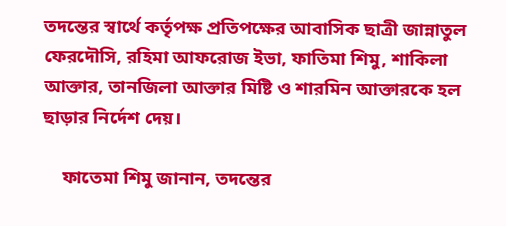তদন্তের স্বার্থে কর্তৃপক্ষ প্রতিপক্ষের আবাসিক ছাত্রী জান্নাতুল ফেরদৌসি, রহিমা আফরোজ ইভা, ফাতিমা শিমু, শাকিলা আক্তার, তানজিলা আক্তার মিষ্টি ও শারমিন আক্তারকে হল ছাড়ার নির্দেশ দেয়।

    ফাতেমা শিমু জানান, তদন্তের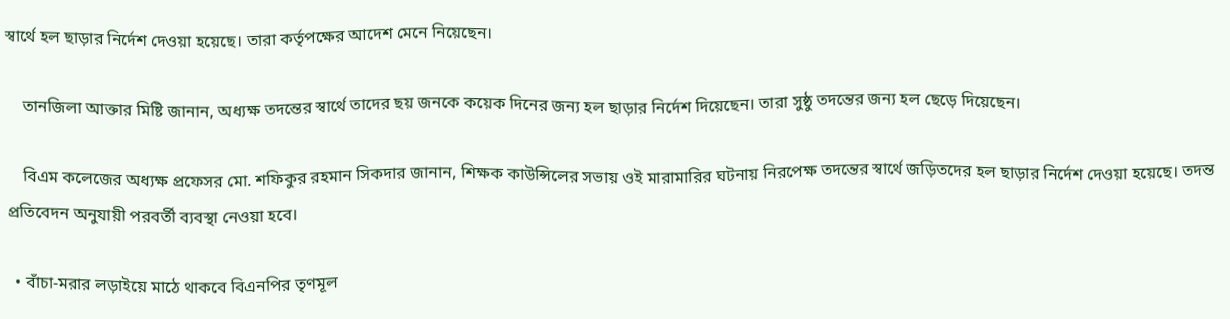স্বার্থে হল ছাড়ার নির্দেশ দেওয়া হয়েছে। তারা কর্তৃপক্ষের আদেশ মেনে নিয়েছেন।

    তানজিলা আক্তার মিষ্টি জানান, অধ্যক্ষ তদন্তের স্বার্থে তাদের ছয় জনকে কয়েক দিনের জন্য হল ছাড়ার নির্দেশ দিয়েছেন। তারা সুষ্ঠু তদন্তের জন্য হল ছেড়ে দিয়েছেন।

    বিএম কলেজের অধ্যক্ষ প্রফেসর মো. শফিকুর রহমান সিকদার জানান, শিক্ষক কাউন্সিলের সভায় ওই মারামারির ঘটনায় নিরপেক্ষ তদন্তের স্বার্থে জড়িতদের হল ছাড়ার নির্দেশ দেওয়া হয়েছে। তদন্ত প্রতিবেদন অনুযায়ী পরবর্তী ব্যবস্থা নেওয়া হবে।

  • বাঁচা-মরার লড়াইয়ে মাঠে থাকবে বিএনপির তৃণমূল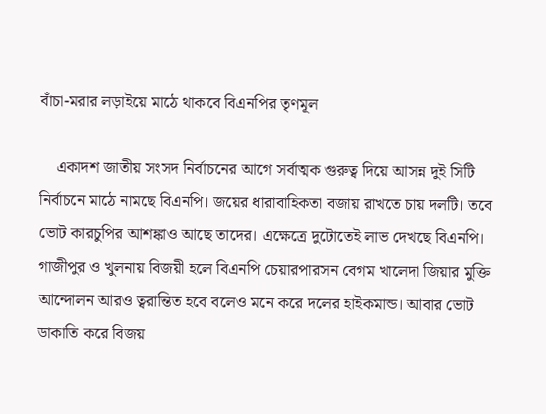বাঁচা-মরার লড়াইয়ে মাঠে থাকবে বিএনপির তৃণমূল

    একাদশ জাতীয় সংসদ নির্বাচনের আগে সর্বাত্মক গুরুত্ব দিয়ে আসন্ন দুই সিটি নির্বাচনে মাঠে নামছে বিএনপি। জয়ের ধারাবাহিকতা বজায় রাখতে চায় দলটি। তবে ভোট কারচুপির আশঙ্কাও আছে তাদের। এক্ষেত্রে দুটোতেই লাভ দেখছে বিএনপি। গাজীপুর ও খুলনায় বিজয়ী হলে বিএনপি চেয়ারপারসন বেগম খালেদা জিয়ার মুক্তি আন্দোলন আরও ত্বরান্তিত হবে বলেও মনে করে দলের হাইকমান্ড। আবার ভোট ডাকাতি করে বিজয়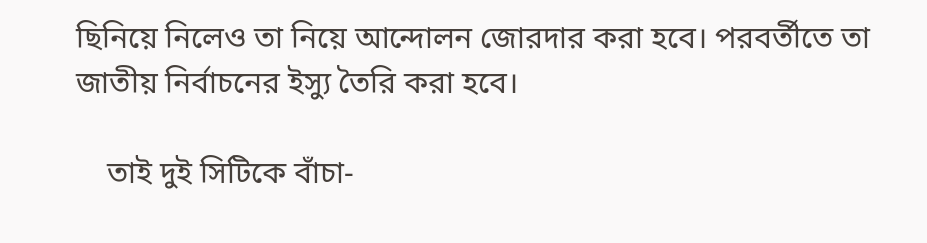ছিনিয়ে নিলেও তা নিয়ে আন্দোলন জোরদার করা হবে। পরবর্তীতে তা জাতীয় নির্বাচনের ইস্যু তৈরি করা হবে।

    তাই দুই সিটিকে বাঁচা-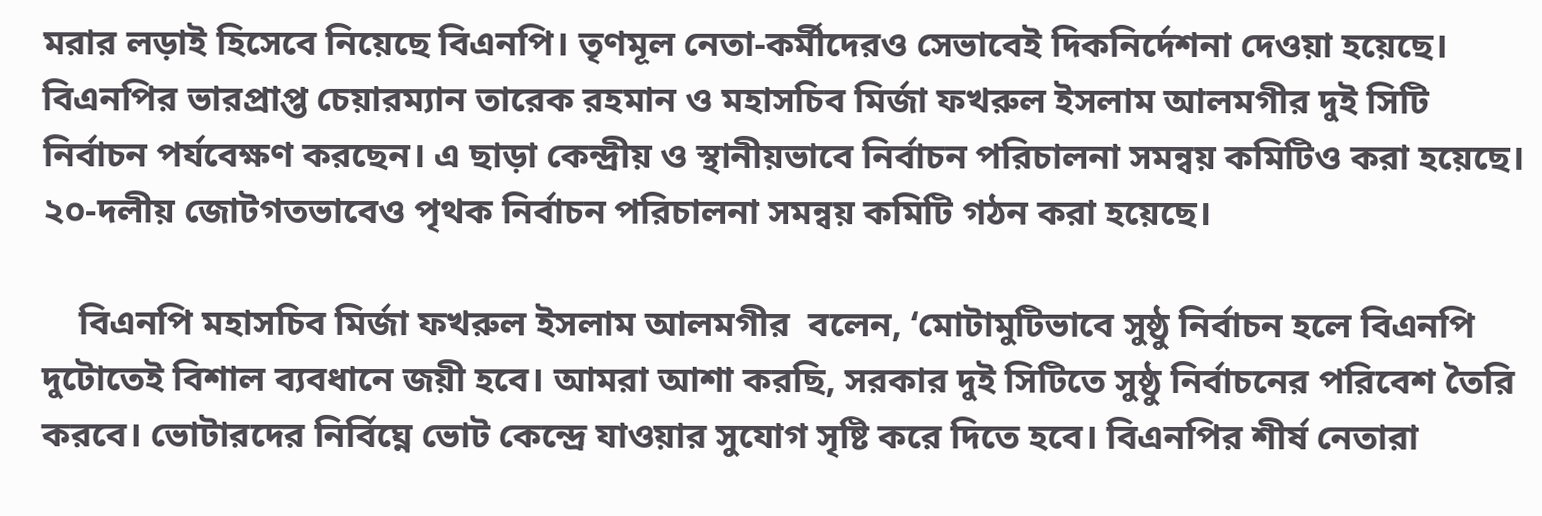মরার লড়াই হিসেবে নিয়েছে বিএনপি। তৃণমূল নেতা-কর্মীদেরও সেভাবেই দিকনির্দেশনা দেওয়া হয়েছে। বিএনপির ভারপ্রাপ্ত চেয়ারম্যান তারেক রহমান ও মহাসচিব মির্জা ফখরুল ইসলাম আলমগীর দুই সিটি নির্বাচন পর্যবেক্ষণ করছেন। এ ছাড়া কেন্দ্রীয় ও স্থানীয়ভাবে নির্বাচন পরিচালনা সমন্বয় কমিটিও করা হয়েছে। ২০-দলীয় জোটগতভাবেও পৃথক নির্বাচন পরিচালনা সমন্বয় কমিটি গঠন করা হয়েছে।

    বিএনপি মহাসচিব মির্জা ফখরুল ইসলাম আলমগীর  বলেন, ‘মোটামুটিভাবে সুষ্ঠু নির্বাচন হলে বিএনপি দুটোতেই বিশাল ব্যবধানে জয়ী হবে। আমরা আশা করছি, সরকার দুই সিটিতে সুষ্ঠু নির্বাচনের পরিবেশ তৈরি করবে। ভোটারদের নির্বিঘ্নে ভোট কেন্দ্রে যাওয়ার সুযোগ সৃষ্টি করে দিতে হবে। বিএনপির শীর্ষ নেতারা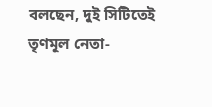বলছেন, দুই সিটিতেই তৃণমূল নেতা-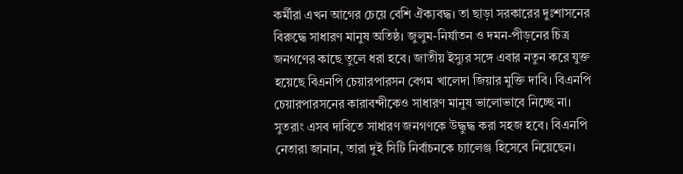কর্মীরা এখন আগের চেয়ে বেশি ঐক্যবদ্ধ। তা ছাড়া সরকারের দুঃশাসনের বিরুদ্ধে সাধারণ মানুষ অতিষ্ঠ। জুলুম-নির্যাতন ও দমন-পীড়নের চিত্র জনগণের কাছে তুলে ধরা হবে। জাতীয় ইস্যুর সঙ্গে এবার নতুন করে যুক্ত হয়েছে বিএনপি চেয়ারপারসন বেগম খালেদা জিয়ার মুক্তি দাবি। বিএনপি চেয়ারপারসনের কারাবন্দীকেও সাধারণ মানুষ ভালোভাবে নিচ্ছে না। সুতরাং এসব দাবিতে সাধারণ জনগণকে উদ্ধুদ্ধ করা সহজ হবে। বিএনপি নেতারা জানান, তারা দুই সিটি নির্বাচনকে চ্যালেঞ্জ হিসেবে নিয়েছেন।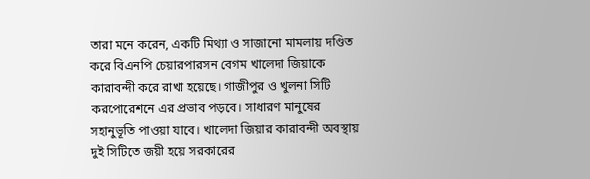তারা মনে করেন, একটি মিথ্যা ও সাজানো মামলায় দণ্ডিত করে বিএনপি চেয়ারপারসন বেগম খালেদা জিয়াকে কারাবন্দী করে রাখা হয়েছে। গাজীপুর ও খুলনা সিটি করপোরেশনে এর প্রভাব পড়বে। সাধারণ মানুষের সহানুভূতি পাওয়া যাবে। খালেদা জিয়ার কারাবন্দী অবস্থায় দুই সিটিতে জয়ী হয়ে সরকারের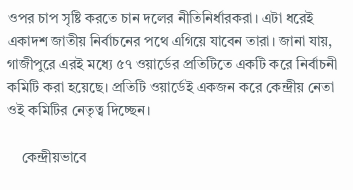ওপর চাপ সৃষ্টি করতে চান দলের নীতিনির্ধারকরা। এটা ধরেই একাদশ জাতীয় নির্বাচনের পথে এগিয়ে যাবেন তারা। জানা যায়, গাজীপুরে এরই মধ্যে ৫৭ ওয়ার্ডের প্রতিটিতে একটি করে নির্বাচনী কমিটি করা হয়েছে। প্রতিটি ওয়ার্ডেই একজন করে কেন্দ্রীয় নেতা ওই কমিটির নেতৃত্ব দিচ্ছেন।

    কেন্দ্রীয়ভাবে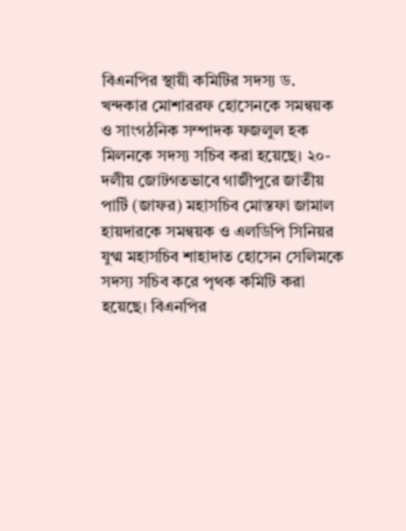বিএনপির স্থায়ী কমিটির সদস্য ড. খন্দকার মোশাররফ হোসেনকে সমন্বয়ক ও সাংগঠনিক সম্পাদক ফজলুল হক মিলনকে সদস্য সচিব করা হয়েছে। ২০-দলীয় জোটগতভাবে গাজীপুরে জাতীয় পার্টি (জাফর) মহাসচিব মোস্তফা জামাল হায়দারকে সমন্বয়ক ও এলডিপি সিনিয়র যুগ্ম মহাসচিব শাহাদাত হোসেন সেলিমকে সদস্য সচিব করে পৃথক কমিটি করা হয়েছে। বিএনপির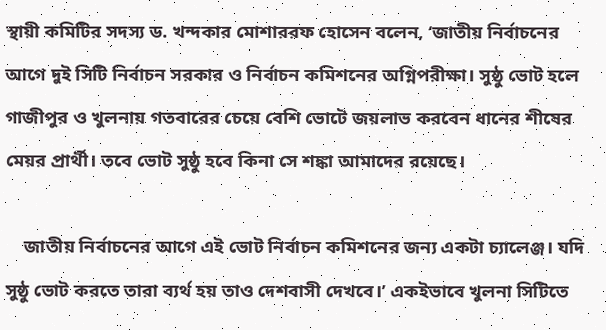স্থায়ী কমিটির সদস্য ড. খন্দকার মোশাররফ হোসেন বলেন, ‘জাতীয় নির্বাচনের আগে দুই সিটি নির্বাচন সরকার ও নির্বাচন কমিশনের অগ্নিপরীক্ষা। সুষ্ঠু ভোট হলে গাজীপুর ও খুলনায় গতবারের চেয়ে বেশি ভোটে জয়লাভ করবেন ধানের শীষের মেয়র প্রার্থী। তবে ভোট সুষ্ঠু হবে কিনা সে শঙ্কা আমাদের রয়েছে।

    জাতীয় নির্বাচনের আগে এই ভোট নির্বাচন কমিশনের জন্য একটা চ্যালেঞ্জ। যদি সুষ্ঠু ভোট করতে তারা ব্যর্থ হয় তাও দেশবাসী দেখবে।’ একইভাবে খুলনা সিটিতে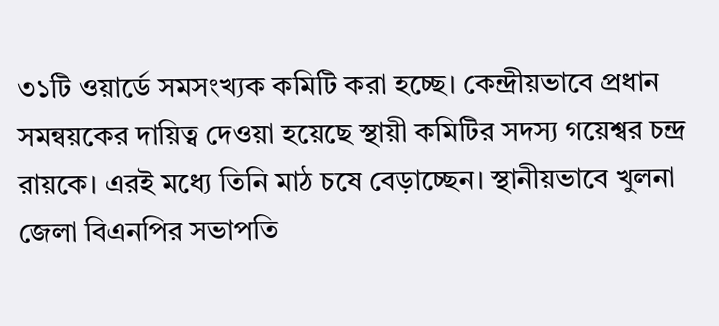৩১টি ওয়ার্ডে সমসংখ্যক কমিটি করা হচ্ছে। কেন্দ্রীয়ভাবে প্রধান সমন্বয়কের দায়িত্ব দেওয়া হয়েছে স্থায়ী কমিটির সদস্য গয়েশ্বর চন্দ্র রায়কে। এরই মধ্যে তিনি মাঠ চষে বেড়াচ্ছেন। স্থানীয়ভাবে খুলনা জেলা বিএনপির সভাপতি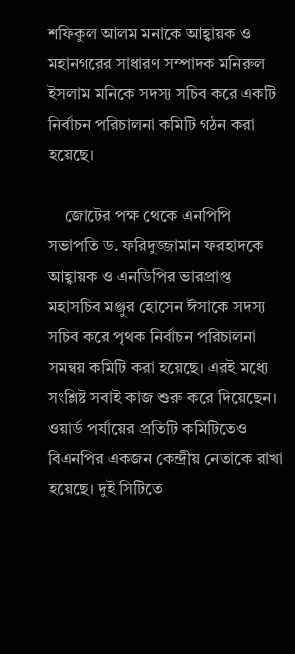শফিকুল আলম মনাকে আহ্বায়ক ও মহানগরের সাধারণ সম্পাদক মনিরুল ইসলাম মনিকে সদস্য সচিব করে একটি নির্বাচন পরিচালনা কমিটি গঠন করা হয়েছে।

    জোটের পক্ষ থেকে এনপিপি সভাপতি ড. ফরিদুজ্জামান ফরহাদকে আহ্বায়ক ও এনডিপির ভারপ্রাপ্ত মহাসচিব মঞ্জুর হোসেন ঈসাকে সদস্য সচিব করে পৃথক নির্বাচন পরিচালনা সমন্বয় কমিটি করা হয়েছে। এরই মধ্যে সংশ্লিষ্ট সবাই কাজ শুরু করে দিয়েছেন। ওয়ার্ড পর্যায়ের প্রতিটি কমিটিতেও বিএনপির একজন কেন্দ্রীয় নেতাকে রাখা হয়েছে। দুই সিটিতে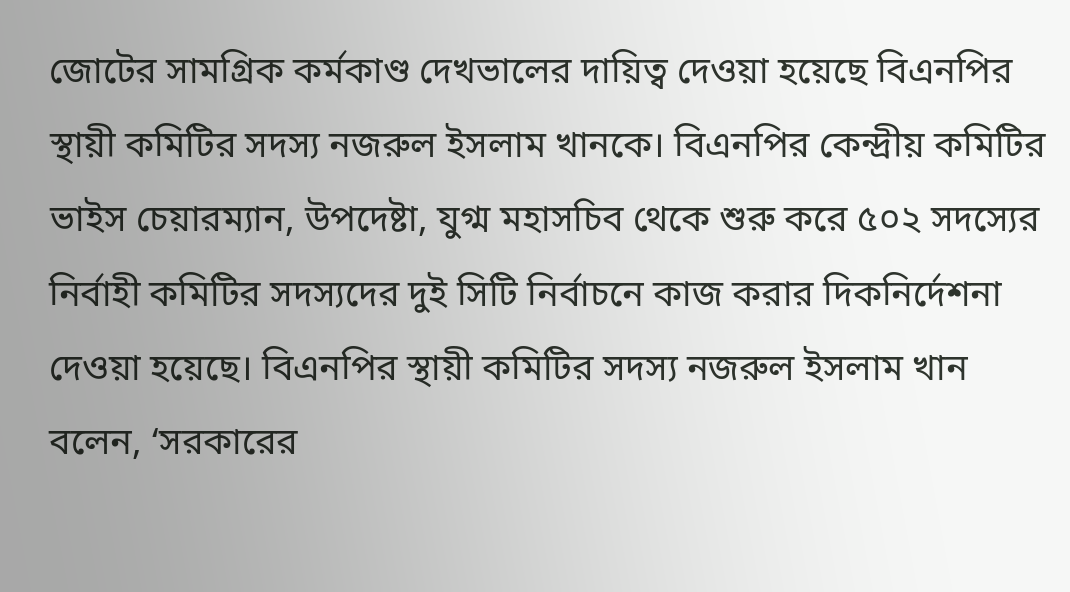জোটের সামগ্রিক কর্মকাণ্ড দেখভালের দায়িত্ব দেওয়া হয়েছে বিএনপির স্থায়ী কমিটির সদস্য নজরুল ইসলাম খানকে। বিএনপির কেন্দ্রীয় কমিটির ভাইস চেয়ারম্যান, উপদেষ্টা, যুগ্ম মহাসচিব থেকে শুরু করে ৫০২ সদস্যের নির্বাহী কমিটির সদস্যদের দুই সিটি নির্বাচনে কাজ করার দিকনির্দেশনা দেওয়া হয়েছে। বিএনপির স্থায়ী কমিটির সদস্য নজরুল ইসলাম খান বলেন, ‘সরকারের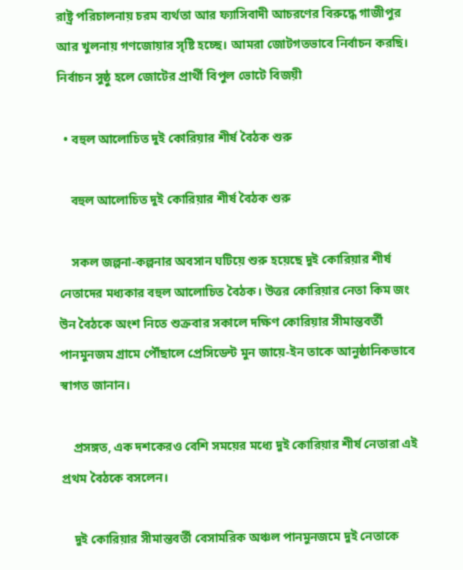রাষ্ট্র পরিচালনায় চরম ব্যর্থতা আর ফ্যাসিবাদী আচরণের বিরুদ্ধে গাজীপুর আর খুলনায় গণজোয়ার সৃষ্টি হচ্ছে। আমরা জোটগতভাবে নির্বাচন করছি। নির্বাচন সুষ্ঠু হলে জোটের প্রার্থী বিপুল ভোটে বিজয়ী

  • বহুল আলোচিত দুই কোরিয়ার শীর্ষ বৈঠক শুরু

    বহুল আলোচিত দুই কোরিয়ার শীর্ষ বৈঠক শুরু

    সকল জল্পনা-কল্পনার অবসান ঘটিয়ে শুরু হয়েছে দুই কোরিয়ার শীর্ষ নেতাদের মধ্যকার বহুল আলোচিত বৈঠক। উত্তর কোরিয়ার নেতা কিম জং উন বৈঠকে অংশ নিতে শুক্রবার সকালে দক্ষিণ কোরিয়ার সীমান্তবর্তী পানমুনজম গ্রামে পৌঁছালে প্রেসিডেন্ট মুন জায়ে-ইন তাকে আনুষ্ঠানিকভাবে স্বাগত জানান।

    প্রসঙ্গত, এক দশকেরও বেশি সময়ের মধ্যে দুই কোরিয়ার শীর্ষ নেতারা এই প্রথম বৈঠকে বসলেন।

    দুই কোরিয়ার সীমান্তবর্তী বেসামরিক অঞ্চল পানমুনজমে দুই নেতাকে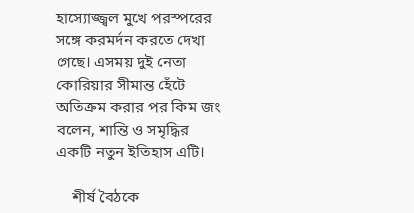হাস্যোজ্জ্বল মুখে পরস্পরের সঙ্গে করমর্দন করতে দেখা গেছে। এসময় দুই নেতা কোরিয়ার সীমান্ত হেঁটে অতিক্রম করার পর কিম জং বলেন, শান্তি ও সমৃদ্ধির একটি নতুন ইতিহাস এটি।

    শীর্ষ বৈঠকে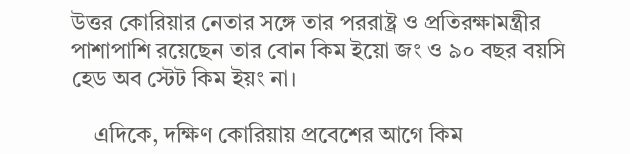উত্তর কোরিয়ার নেতার সঙ্গে তার পররাষ্ট্র ও প্রতিরক্ষামন্ত্রীর পাশাপাশি রয়েছেন তার বোন কিম ইয়ো জং ও ৯০ বছর বয়সি হেড অব স্টেট কিম ইয়ং না।

    এদিকে, দক্ষিণ কোরিয়ায় প্রবেশের আগে কিম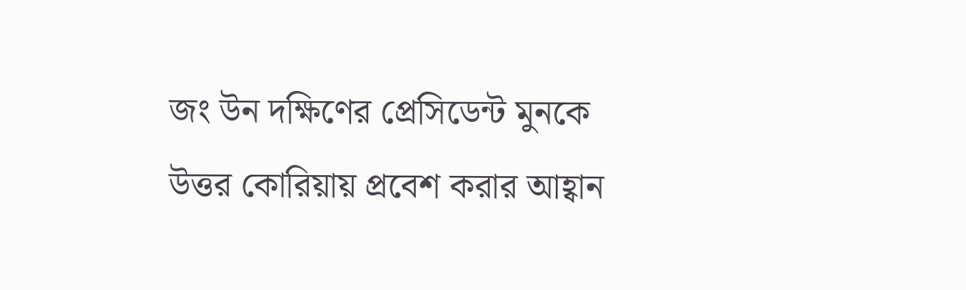জং উন দক্ষিণের প্রেসিডেন্ট মুনকে উত্তর কোরিয়ায় প্রবেশ করার আহ্বান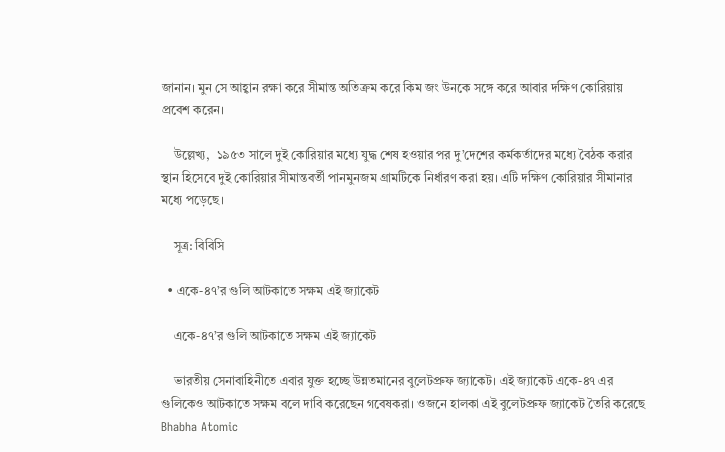জানান। মুন সে আহ্বান রক্ষা করে সীমান্ত অতিক্রম করে কিম জং উনকে সঙ্গে করে আবার দক্ষিণ কোরিয়ায় প্রবেশ করেন।

    উল্লেখ্য,  ১৯৫৩ সালে দুই কোরিয়ার মধ্যে যুদ্ধ শেষ হওয়ার পর দু’দেশের কর্মকর্তাদের মধ্যে বৈঠক করার স্থান হিসেবে দুই কোরিয়ার সীমান্তবর্তী পানমুনজম গ্রামটিকে নির্ধারণ করা হয়। এটি দক্ষিণ কোরিয়ার সীমানার মধ্যে পড়েছে।

    সূত্র: বিবিসি

  • একে-৪৭’র গুলি আটকাতে সক্ষম এই জ্যাকেট

    একে-৪৭’র গুলি আটকাতে সক্ষম এই জ্যাকেট

    ভারতীয় সেনাবাহিনীতে এবার যুক্ত হচ্ছে উন্নতমানের বুলেটপ্রুফ জ্যাকেট। এই জ্যাকেট একে-৪৭ এর গুলিকেও আটকাতে সক্ষম বলে দাবি করেছেন গবেষকরা। ওজনে হালকা এই বুলেটপ্রুফ জ্যাকেট তৈরি করেছে Bhabha Atomic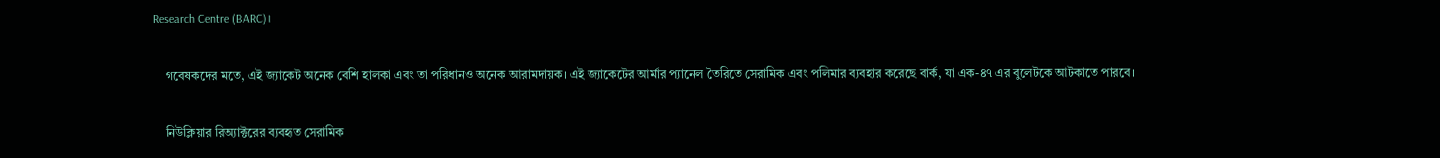Research Centre (BARC)।

    গবেষকদের মতে, এই জ্যাকেট অনেক বেশি হালকা এবং তা পরিধানও অনেক আরামদায়ক। এই জ্যাকেটের আর্মার প্যানেল তৈরিতে সেরামিক এবং পলিমার ব্যবহার করেছে বার্ক, যা এক-৪৭ এর বুলেটকে আটকাতে পারবে।

    নিউক্লিয়ার রিঅ্যাক্টরের ব্যবহৃত সেরামিক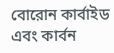বোরোন কার্বাইড এবং কার্বন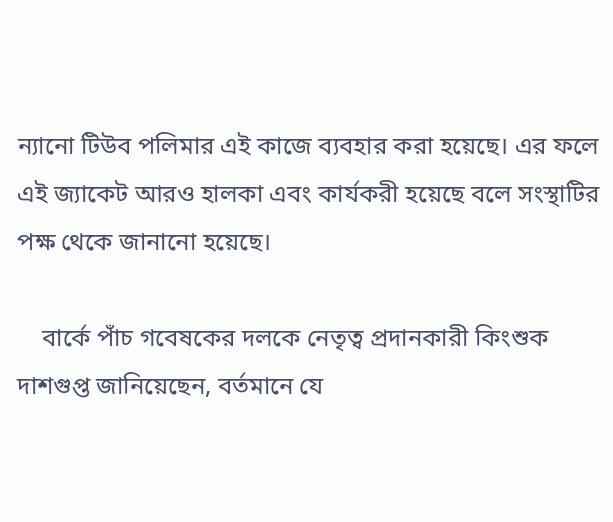ন্যানো টিউব পলিমার এই কাজে ব্যবহার করা হয়েছে। এর ফলে এই জ্যাকেট আরও হালকা এবং কার্যকরী হয়েছে বলে সংস্থাটির পক্ষ থেকে জানানো হয়েছে।

    বার্কে পাঁচ গবেষকের দলকে নেতৃত্ব প্রদানকারী কিংশুক দাশগুপ্ত জানিয়েছেন, বর্তমানে যে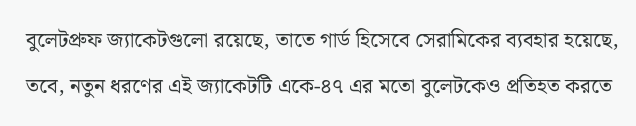বুলেটপ্রুফ জ্যাকেটগুলো রয়েছে, তাতে গার্ড হিসেবে সেরামিকের ব্যবহার হয়েছে, তবে, নতুন ধরণের এই জ্যাকেটটি একে-৪৭ এর মতো বুলেটকেও প্রতিহত করতে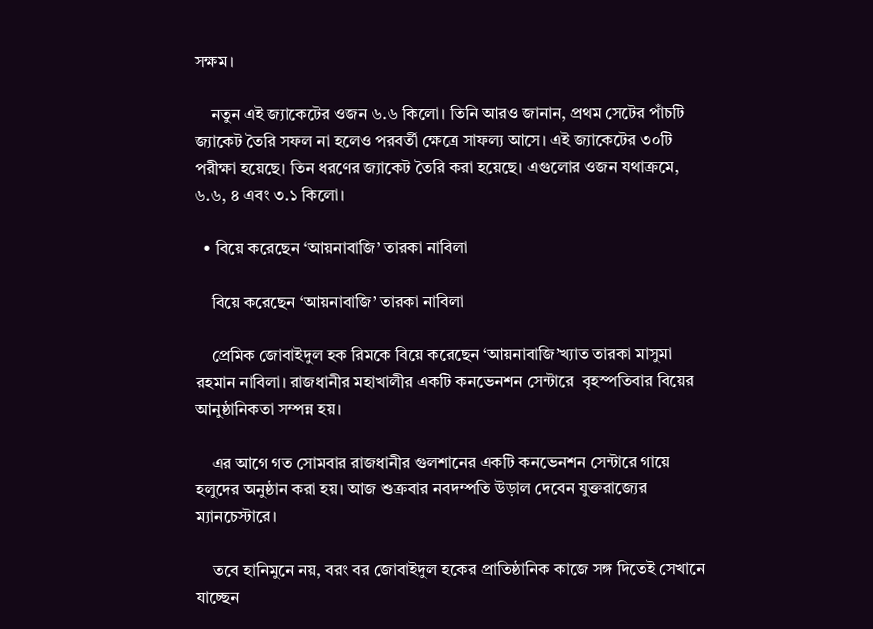সক্ষম।

    নতুন এই জ্যাকেটের ওজন ৬.৬ কিলো। তিনি আরও জানান, প্রথম সেটের পাঁচটি জ্যাকেট তৈরি সফল না হলেও পরবর্তী ক্ষেত্রে সাফল্য আসে। এই জ্যাকেটের ৩০টি পরীক্ষা হয়েছে। তিন ধরণের জ্যাকেট তৈরি করা হয়েছে। এগুলোর ওজন যথাক্রমে, ৬.৬, ৪ এবং ৩.১ কিলো।

  • বিয়ে করেছেন ‘আয়নাবাজি’ তারকা নাবিলা

    বিয়ে করেছেন ‘আয়নাবাজি’ তারকা নাবিলা

    প্রেমিক জোবাইদুল হক রিমকে বিয়ে করেছেন ‘আয়নাবাজি’খ্যাত তারকা মাসুমা রহমান নাবিলা। রাজধানীর মহাখালীর একটি কনভেনশন সেন্টারে  বৃহস্পতিবার বিয়ের আনুষ্ঠানিকতা সম্পন্ন হয়।

    এর আগে গত সোমবার রাজধানীর গুলশানের একটি কনভেনশন সেন্টারে গায়ে হলুদের অনুষ্ঠান করা হয়। আজ শুক্রবার নবদম্পতি উড়াল দেবেন যুক্তরাজ্যের ম্যানচেস্টারে।

    তবে হানিমুনে নয়, বরং বর জোবাইদুল হকের প্রাতিষ্ঠানিক কাজে সঙ্গ দিতেই সেখানে যাচ্ছেন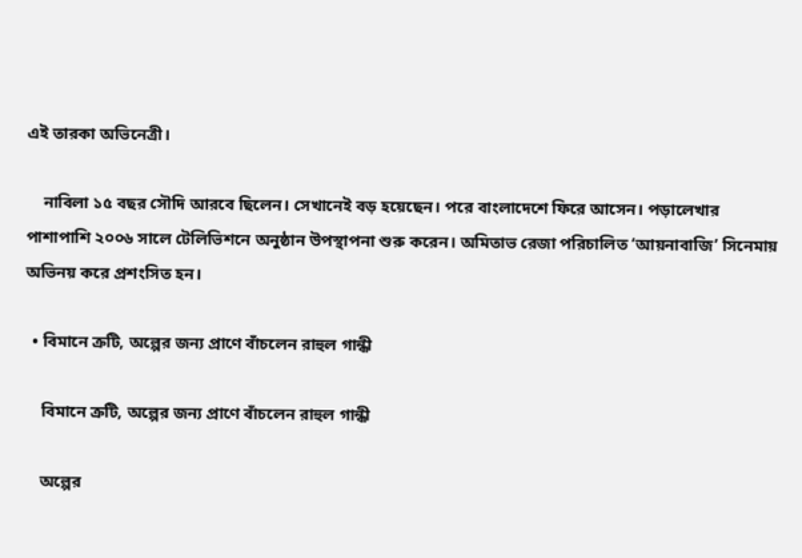এই তারকা অভিনেত্রী।

    নাবিলা ১৫ বছর সৌদি আরবে ছিলেন। সেখানেই বড় হয়েছেন। পরে বাংলাদেশে ফিরে আসেন। পড়ালেখার পাশাপাশি ২০০৬ সালে টেলিভিশনে অনুষ্ঠান উপস্থাপনা শুরু করেন। অমিতাভ রেজা পরিচালিত ‘আয়নাবাজি’ সিনেমায় অভিনয় করে প্রশংসিত হন।

  • বিমানে ক্রটি, অল্পের জন্য প্রাণে বাঁচলেন রাহুল গান্ধী

    বিমানে ক্রটি, অল্পের জন্য প্রাণে বাঁচলেন রাহুল গান্ধী

    অল্পের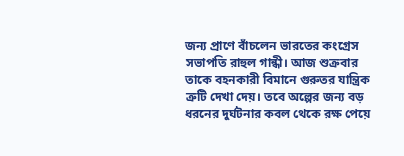জন্য প্রাণে বাঁচলেন ভারতের কংগ্রেস সভাপতি রাহুল গান্ধী। আজ শুক্রবার তাকে বহনকারী বিমানে গুরুতর যান্ত্রিক ত্রুটি দেখা দেয়। তবে অল্পের জন্য বড় ধরনের দুর্ঘটনার কবল থেকে রক্ষ পেয়ে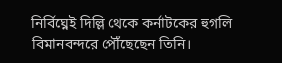নির্বিঘ্নেই দিল্লি থেকে কর্নাটকের হুগলি বিমানবন্দরে পৌঁছেছেন তিনি।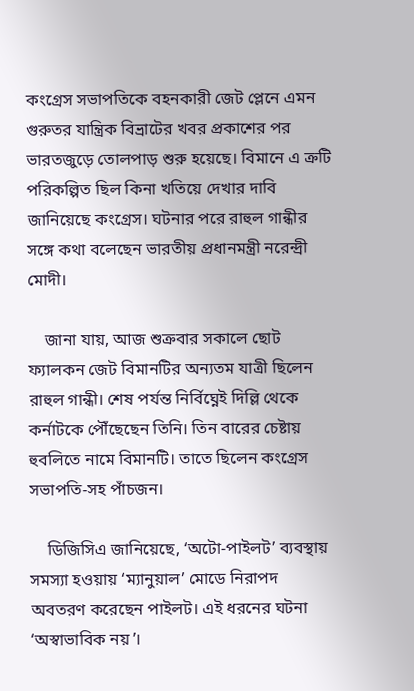কংগ্রেস সভাপতিকে বহনকারী জেট প্লেনে এমন গুরুতর যান্ত্রিক বিভ্রাটের খবর প্রকাশের পর ভারতজুড়ে তোলপাড় শুরু হয়েছে। বিমানে এ ক্রটি পরিকল্পিত ছিল কিনা খতিয়ে দেখার দাবি জানিয়েছে কংগ্রেস। ঘটনার পরে রাহুল গান্ধীর সঙ্গে কথা বলেছেন ভারতীয় প্রধানমন্ত্রী নরেন্দ্রী মোদী।

    জানা যায়, আজ শুক্রবার সকালে ছোট ফ্যালকন জেট বিমানটির অন্যতম যাত্রী ছিলেন রাহুল গান্ধী। শেষ পর্যন্ত নির্বিঘ্নেই দিল্লি থেকে কর্নাটকে পৌঁছেছেন তিনি। তিন বারের চেষ্টায় হুবলিতে নামে বিমানটি। তাতে ছিলেন কংগ্রেস সভাপতি-সহ পাঁচজন।

    ডিজিসিএ জানিয়েছে, ‘অটো-পাইলট’ ব্যবস্থায় সমস্যা হওয়ায় ‘ম্যানুয়াল’ মোডে নিরাপদ অবতরণ করেছেন পাইলট। এই ধরনের ঘটনা ‘অস্বাভাবিক নয়’।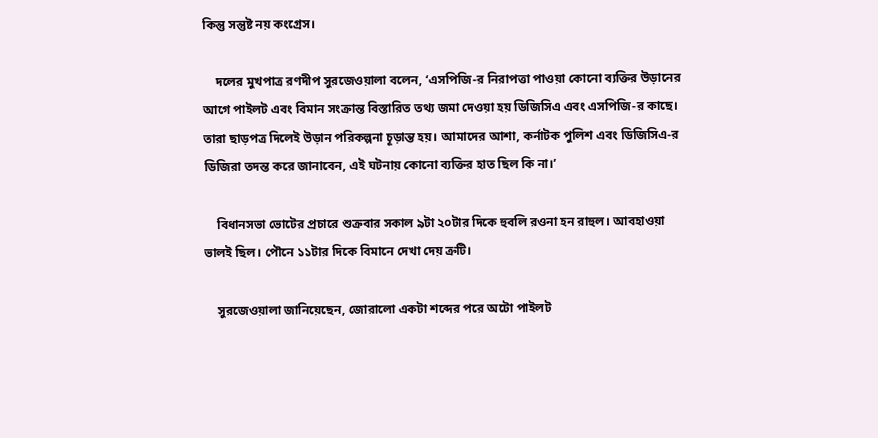কিন্তু সন্তুষ্ট নয় কংগ্রেস।

    দলের মুখপাত্র রণদীপ সুরজেওয়ালা বলেন, ‘এসপিজি-র নিরাপত্তা পাওয়া কোনো ব্যক্তির উড়ানের আগে পাইলট এবং বিমান সংক্রান্ত বিস্তারিত তথ্য জমা দেওয়া হয় ডিজিসিএ এবং এসপিজি-র কাছে। তারা ছাড়পত্র দিলেই উড়ান পরিকল্পনা চূড়ান্ত হয়। আমাদের আশা, কর্নাটক পুলিশ এবং ডিজিসিএ-র ডিজিরা তদন্ত করে জানাবেন, এই ঘটনায় কোনো ব্যক্তির হাত ছিল কি না।’

    বিধানসভা ভোটের প্রচারে শুক্রবার সকাল ৯টা ২০টার দিকে হুবলি রওনা হন রাহুল। আবহাওয়া ভালই ছিল। পৌনে ১১টার দিকে বিমানে দেখা দেয় ক্রটি।

    সুরজেওয়ালা জানিয়েছেন, জোরালো একটা শব্দের পরে অটো পাইলট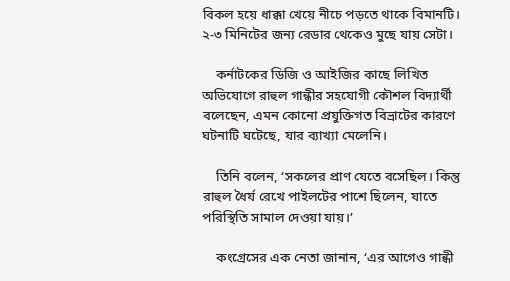বিকল হয়ে ধাক্কা খেয়ে নীচে পড়তে থাকে বিমানটি। ২-৩ মিনিটের জন্য রেডার থেকেও মুছে যায় সেটা।

    কর্নাটকের ডিজি ও আইজির কাছে লিখিত অভিযোগে রাহুল গান্ধীর সহযোগী কৌশল বিদ্যার্থী বলেছেন, এমন কোনো প্রযুক্তিগত বিভ্রাটের কারণে ঘটনাটি ঘটেছে, যার ব্যাখ্যা মেলেনি।

    তিনি বলেন, ‘সকলের প্রাণ যেতে বসেছিল। কিন্তু রাহুল ধৈর্য রেখে পাইলটের পাশে ছিলেন, যাতে পরিস্থিতি সামাল দেওয়া যায়।’

    কংগ্রেসের এক নেতা জানান, ‘এর আগেও গান্ধী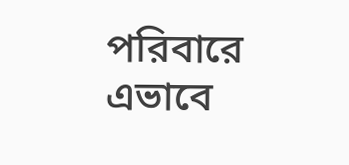পরিবারে এভাবে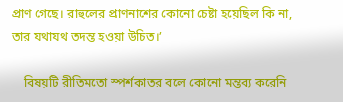প্রাণ গেছে। রাহুলের প্রাণনাশের কোনো চেষ্টা হয়েছিল কি না, তার যথাযথ তদন্ত হওয়া উচিত।’

    বিষয়টি রীতিমতো স্পর্শকাতর বলে কোনো মন্তব্য করেনি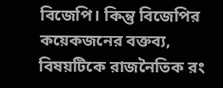বিজেপি। কিন্তু বিজেপির কয়েকজনের বক্তব্য, বিষয়টিকে রাজনৈতিক রং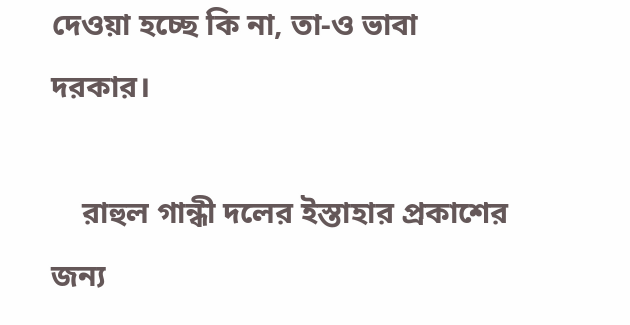দেওয়া হচ্ছে কি না, তা-ও ভাবা দরকার।

    রাহুল গান্ধী দলের ইস্তাহার প্রকাশের জন্য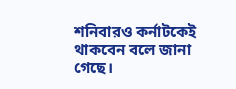শনিবারও কর্নাটকেই থাকবেন বলে জানা গেছে।